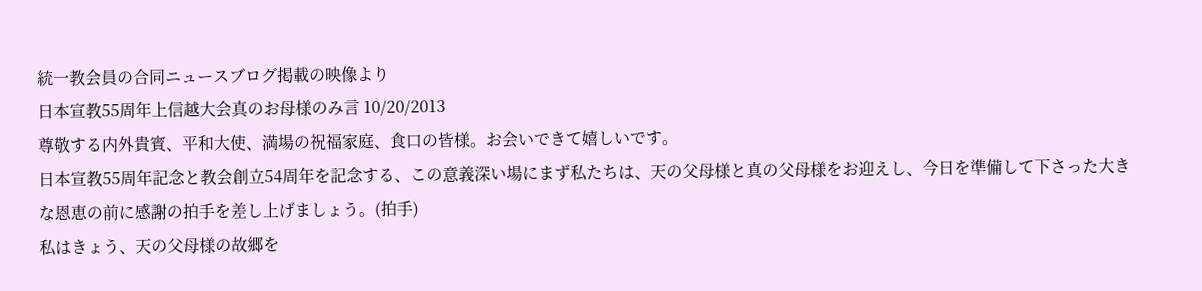統一教会員の合同ニュースブログ掲載の映像より
日本宣教55周年上信越大会真のお母様のみ言 10/20/2013
尊敬する内外貴賓、平和大使、満場の祝福家庭、食口の皆様。お会いできて嬉しいです。
日本宣教55周年記念と教会創立54周年を記念する、この意義深い場にまず私たちは、天の父母様と真の父母様をお迎えし、今日を準備して下さった大きな恩恵の前に感謝の拍手を差し上げましょう。(拍手)
私はきょう、天の父母様の故郷を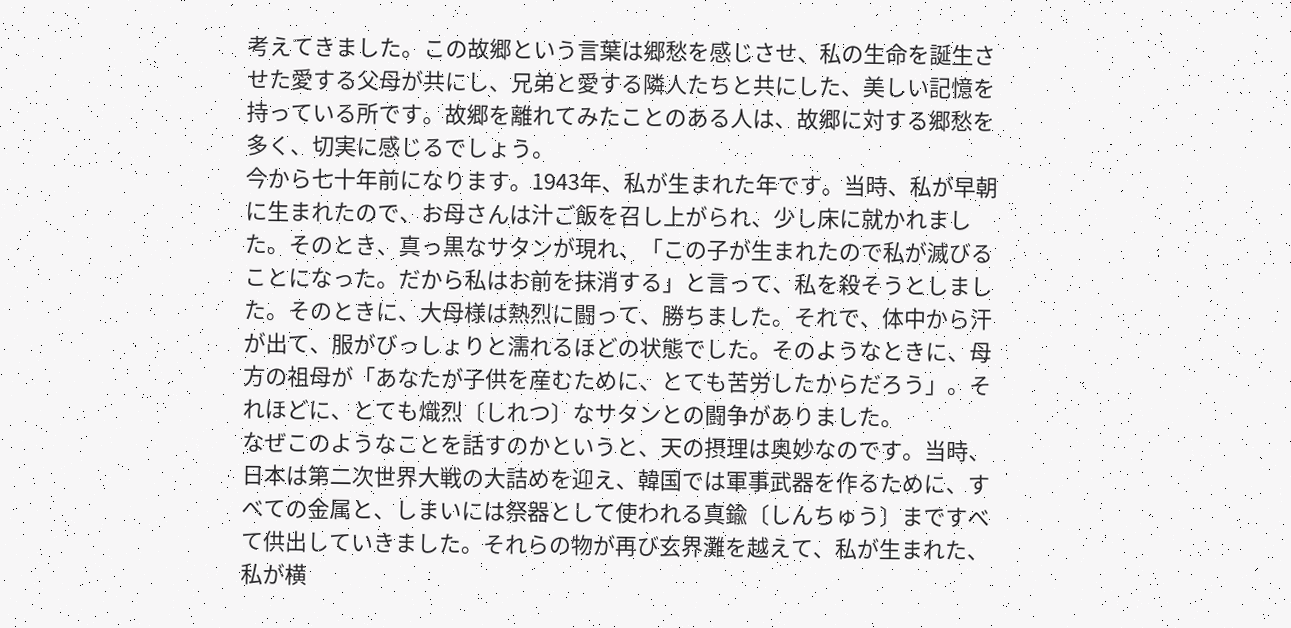考えてきました。この故郷という言葉は郷愁を感じさせ、私の生命を誕生させた愛する父母が共にし、兄弟と愛する隣人たちと共にした、美しい記憶を持っている所です。故郷を離れてみたことのある人は、故郷に対する郷愁を多く、切実に感じるでしょう。
今から七十年前になります。1943年、私が生まれた年です。当時、私が早朝に生まれたので、お母さんは汁ご飯を召し上がられ、少し床に就かれました。そのとき、真っ黒なサタンが現れ、「この子が生まれたので私が滅びることになった。だから私はお前を抹消する」と言って、私を殺そうとしました。そのときに、大母様は熱烈に闘って、勝ちました。それで、体中から汗が出て、服がびっしょりと濡れるほどの状態でした。そのようなときに、母方の祖母が「あなたが子供を産むために、とても苦労したからだろう」。それほどに、とても熾烈〔しれつ〕なサタンとの闘争がありました。
なぜこのようなことを話すのかというと、天の摂理は奥妙なのです。当時、日本は第二次世界大戦の大詰めを迎え、韓国では軍事武器を作るために、すべての金属と、しまいには祭器として使われる真鍮〔しんちゅう〕まですべて供出していきました。それらの物が再び玄界灘を越えて、私が生まれた、私が横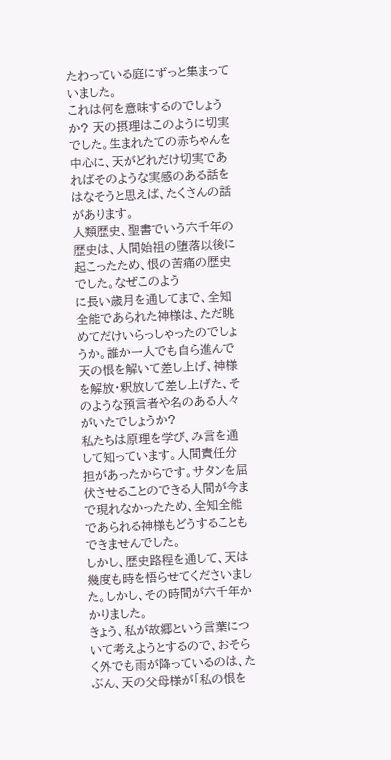たわっている庭にずっと集まっていました。
これは何を意味するのでしょうか? 天の摂理はこのように切実でした。生まれたての赤ちゃんを中心に、天がどれだけ切実であればそのような実感のある話をはなそうと思えば、たくさんの話があります。
人類歴史、聖書でいう六千年の歴史は、人間始祖の堕落以後に起こったため、恨の苦痛の歴史でした。なぜこのよう
に長い歳月を通してまで、全知全能であられた神様は、ただ眺めてだけいらっしゃったのでしょうか。誰か一人でも自ら進んで天の恨を解いて差し上げ、神様を解放・釈放して差し上げた、そのような預言者や名のある人々がいたでしょうか?
私たちは原理を学び、み言を通して知っています。人間責任分担があったからです。サタンを屈伏させることのできる人間が今まで現れなかったため、全知全能であられる神様もどうすることもできませんでした。
しかし、歴史路程を通して、天は幾度も時を悟らせてくださいました。しかし、その時間が六千年かかりました。
きょう、私が故郷という言葉について考えようとするので、おそらく外でも雨が降っているのは、たぶん、天の父母様が「私の恨を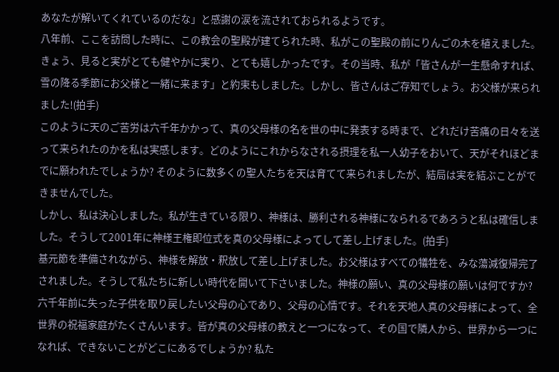あなたが解いてくれているのだな」と感謝の涙を流されておられるようです。
八年前、ここを訪問した時に、この教会の聖殿が建てられた時、私がこの聖殿の前にりんごの木を植えました。きょう、見ると実がとても健やかに実り、とても嬉しかったです。その当時、私が「皆さんが一生懸命すれば、雪の降る季節にお父様と一緒に来ます」と約束もしました。しかし、皆さんはご存知でしょう。お父様が来られました!(拍手)
このように天のご苦労は六千年かかって、真の父母様の名を世の中に発表する時まで、どれだけ苦痛の日々を送って来られたのかを私は実感します。どのようにこれからなされる摂理を私一人幼子をおいて、天がそれほどまでに願われたでしょうか? そのように数多くの聖人たちを天は育てて来られましたが、結局は実を結ぶことができませんでした。
しかし、私は決心しました。私が生きている限り、神様は、勝利される神様になられるであろうと私は確信しました。そうして2001年に神様王権即位式を真の父母様によってして差し上げました。(拍手)
基元節を準備されながら、神様を解放・釈放して差し上げました。お父様はすべての犠牲を、みな蕩減復帰完了されました。そうして私たちに新しい時代を開いて下さいました。神様の願い、真の父母様の願いは何ですか?六千年前に失った子供を取り戻したい父母の心であり、父母の心情です。それを天地人真の父母様によって、全世界の祝福家庭がたくさんいます。皆が真の父母様の教えと一つになって、その国で隣人から、世界から一つになれば、できないことがどこにあるでしょうか? 私た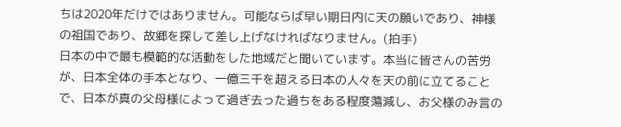ちは2020年だけではありません。可能ならば早い期日内に天の願いであり、神様の祖国であり、故郷を探して差し上げなければなりません。(拍手)
日本の中で最も模範的な活動をした地域だと聞いています。本当に皆さんの苦労が、日本全体の手本となり、一億三千を超える日本の人々を天の前に立てることで、日本が真の父母様によって過ぎ去った過ちをある程度蕩減し、お父様のみ言の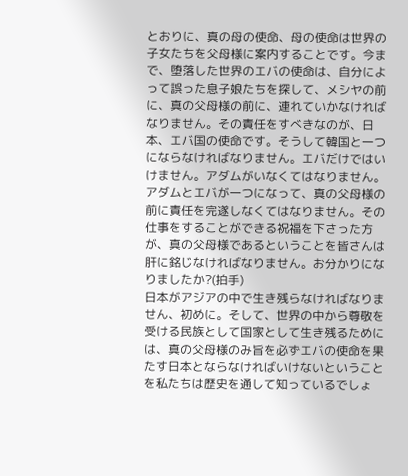とおりに、真の母の使命、母の使命は世界の子女たちを父母様に案内することです。今まで、堕落した世界のエバの使命は、自分によって誤った息子娘たちを探して、メシヤの前に、真の父母様の前に、連れていかなければなりません。その責任をすべきなのが、日本、エバ国の使命です。そうして韓国と一つにならなければなりません。エバだけではいけません。アダムがいなくてはなりません。アダムとエバが一つになって、真の父母様の前に責任を完遂しなくてはなりません。その仕事をすることができる祝福を下さった方が、真の父母様であるということを皆さんは肝に銘じなければなりません。お分かりになりましたか?(拍手)
日本がアジアの中で生き残らなければなりません、初めに。そして、世界の中から尊敬を受ける民族として国家として生き残るためには、真の父母様のみ旨を必ずエバの使命を果たす日本とならなければいけないということを私たちは歴史を通して知っているでしょ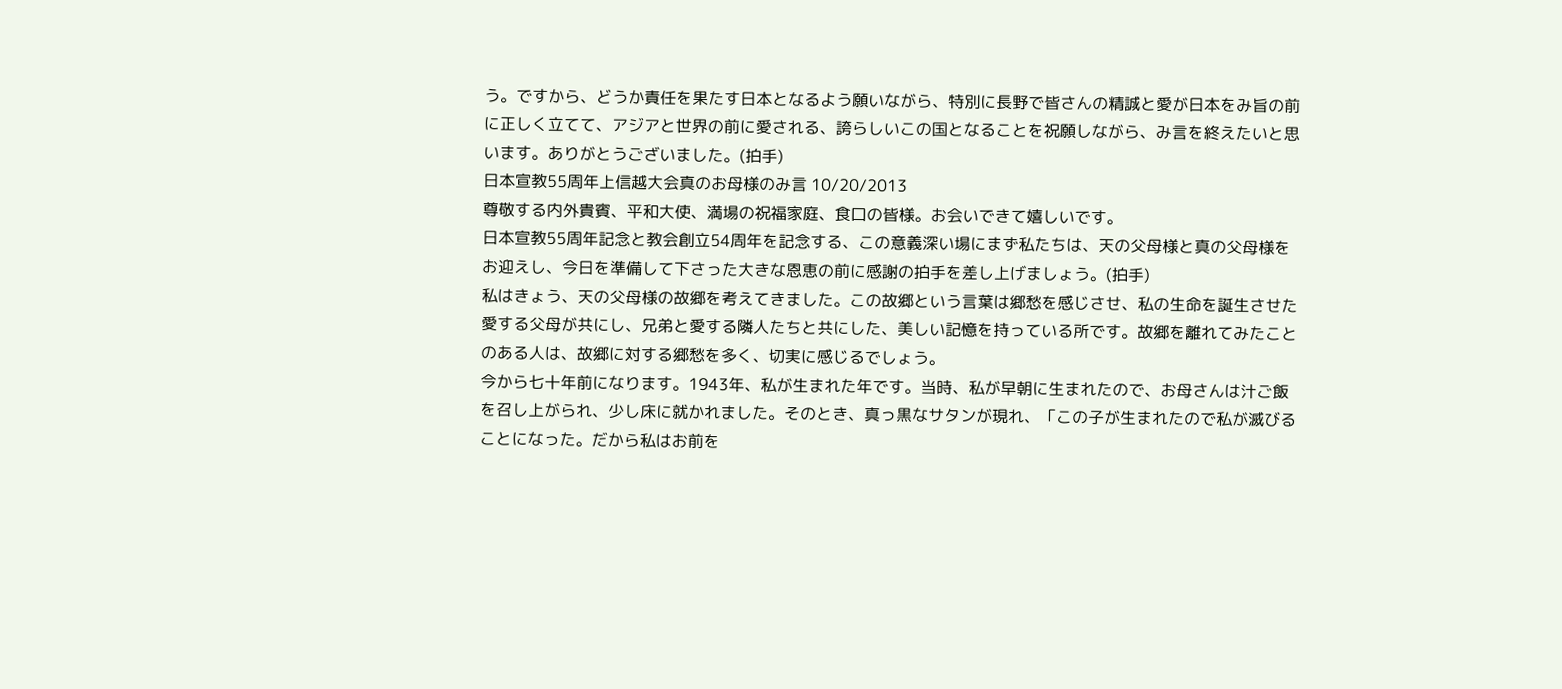う。ですから、どうか責任を果たす日本となるよう願いながら、特別に長野で皆さんの精誠と愛が日本をみ旨の前に正しく立てて、アジアと世界の前に愛される、誇らしいこの国となることを祝願しながら、み言を終えたいと思います。ありがとうございました。(拍手)
日本宣教55周年上信越大会真のお母様のみ言 10/20/2013
尊敬する内外貴賓、平和大使、満場の祝福家庭、食口の皆様。お会いできて嬉しいです。
日本宣教55周年記念と教会創立54周年を記念する、この意義深い場にまず私たちは、天の父母様と真の父母様をお迎えし、今日を準備して下さった大きな恩恵の前に感謝の拍手を差し上げましょう。(拍手)
私はきょう、天の父母様の故郷を考えてきました。この故郷という言葉は郷愁を感じさせ、私の生命を誕生させた愛する父母が共にし、兄弟と愛する隣人たちと共にした、美しい記憶を持っている所です。故郷を離れてみたことのある人は、故郷に対する郷愁を多く、切実に感じるでしょう。
今から七十年前になります。1943年、私が生まれた年です。当時、私が早朝に生まれたので、お母さんは汁ご飯を召し上がられ、少し床に就かれました。そのとき、真っ黒なサタンが現れ、「この子が生まれたので私が滅びることになった。だから私はお前を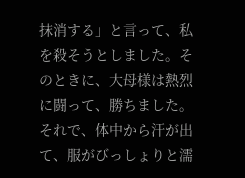抹消する」と言って、私を殺そうとしました。そのときに、大母様は熱烈に闘って、勝ちました。それで、体中から汗が出て、服がびっしょりと濡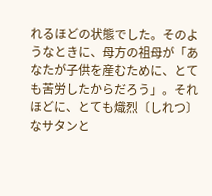れるほどの状態でした。そのようなときに、母方の祖母が「あなたが子供を産むために、とても苦労したからだろう」。それほどに、とても熾烈〔しれつ〕なサタンと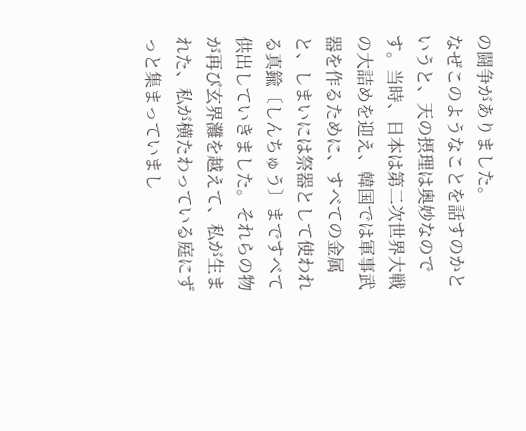の闘争がありました。
なぜこのようなことを話すのかというと、天の摂理は奥妙なのです。当時、日本は第二次世界大戦の大詰めを迎え、韓国では軍事武器を作るために、すべての金属と、しまいには祭器として使われる真鍮〔しんちゅう〕まですべて供出していきました。それらの物が再び玄界灘を越えて、私が生まれた、私が横たわっている庭にずっと集まっていまし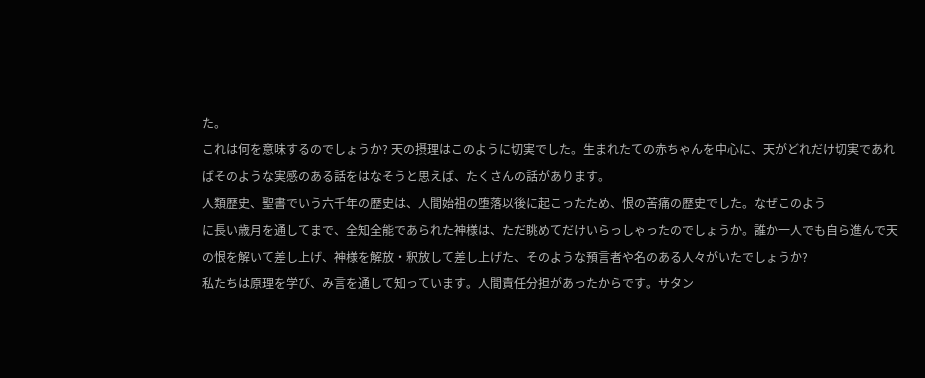た。
これは何を意味するのでしょうか? 天の摂理はこのように切実でした。生まれたての赤ちゃんを中心に、天がどれだけ切実であればそのような実感のある話をはなそうと思えば、たくさんの話があります。
人類歴史、聖書でいう六千年の歴史は、人間始祖の堕落以後に起こったため、恨の苦痛の歴史でした。なぜこのよう
に長い歳月を通してまで、全知全能であられた神様は、ただ眺めてだけいらっしゃったのでしょうか。誰か一人でも自ら進んで天の恨を解いて差し上げ、神様を解放・釈放して差し上げた、そのような預言者や名のある人々がいたでしょうか?
私たちは原理を学び、み言を通して知っています。人間責任分担があったからです。サタン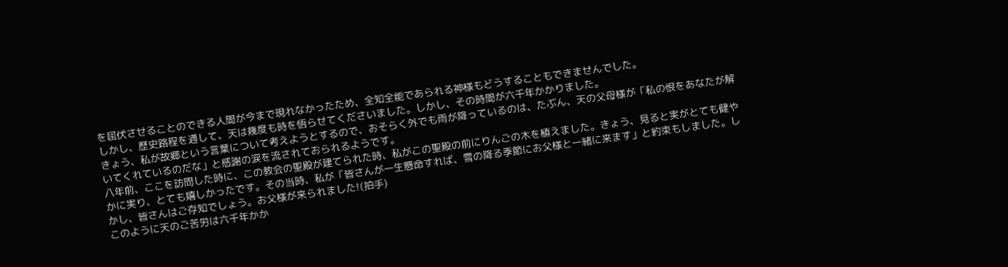を屈伏させることのできる人間が今まで現れなかったため、全知全能であられる神様もどうすることもできませんでした。
しかし、歴史路程を通して、天は幾度も時を悟らせてくださいました。しかし、その時間が六千年かかりました。
きょう、私が故郷という言葉について考えようとするので、おそらく外でも雨が降っているのは、たぶん、天の父母様が「私の恨をあなたが解いてくれているのだな」と感謝の涙を流されておられるようです。
八年前、ここを訪問した時に、この教会の聖殿が建てられた時、私がこの聖殿の前にりんごの木を植えました。きょう、見ると実がとても健やかに実り、とても嬉しかったです。その当時、私が「皆さんが一生懸命すれば、雪の降る季節にお父様と一緒に来ます」と約束もしました。しかし、皆さんはご存知でしょう。お父様が来られました!(拍手)
このように天のご苦労は六千年かか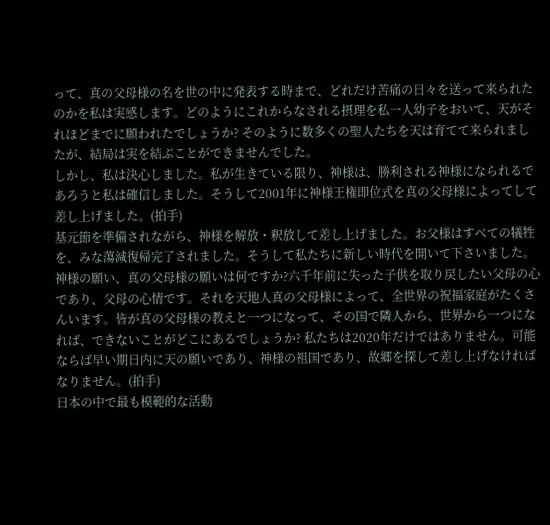って、真の父母様の名を世の中に発表する時まで、どれだけ苦痛の日々を送って来られたのかを私は実感します。どのようにこれからなされる摂理を私一人幼子をおいて、天がそれほどまでに願われたでしょうか? そのように数多くの聖人たちを天は育てて来られましたが、結局は実を結ぶことができませんでした。
しかし、私は決心しました。私が生きている限り、神様は、勝利される神様になられるであろうと私は確信しました。そうして2001年に神様王権即位式を真の父母様によってして差し上げました。(拍手)
基元節を準備されながら、神様を解放・釈放して差し上げました。お父様はすべての犠牲を、みな蕩減復帰完了されました。そうして私たちに新しい時代を開いて下さいました。神様の願い、真の父母様の願いは何ですか?六千年前に失った子供を取り戻したい父母の心であり、父母の心情です。それを天地人真の父母様によって、全世界の祝福家庭がたくさんいます。皆が真の父母様の教えと一つになって、その国で隣人から、世界から一つになれば、できないことがどこにあるでしょうか? 私たちは2020年だけではありません。可能ならば早い期日内に天の願いであり、神様の祖国であり、故郷を探して差し上げなければなりません。(拍手)
日本の中で最も模範的な活動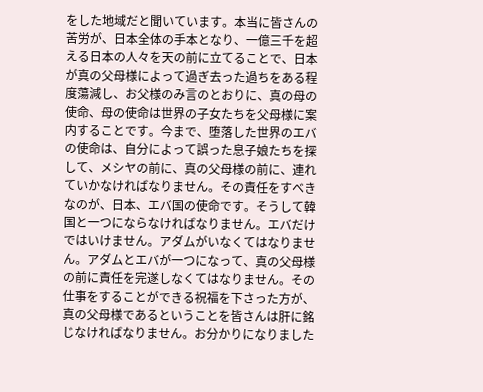をした地域だと聞いています。本当に皆さんの苦労が、日本全体の手本となり、一億三千を超える日本の人々を天の前に立てることで、日本が真の父母様によって過ぎ去った過ちをある程度蕩減し、お父様のみ言のとおりに、真の母の使命、母の使命は世界の子女たちを父母様に案内することです。今まで、堕落した世界のエバの使命は、自分によって誤った息子娘たちを探して、メシヤの前に、真の父母様の前に、連れていかなければなりません。その責任をすべきなのが、日本、エバ国の使命です。そうして韓国と一つにならなければなりません。エバだけではいけません。アダムがいなくてはなりません。アダムとエバが一つになって、真の父母様の前に責任を完遂しなくてはなりません。その仕事をすることができる祝福を下さった方が、真の父母様であるということを皆さんは肝に銘じなければなりません。お分かりになりました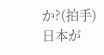か?(拍手)
日本が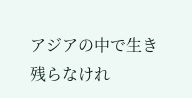アジアの中で生き残らなけれ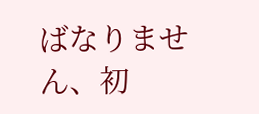ばなりません、初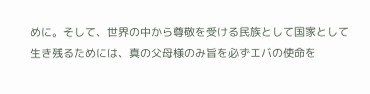めに。そして、世界の中から尊敬を受ける民族として国家として生き残るためには、真の父母様のみ旨を必ずエバの使命を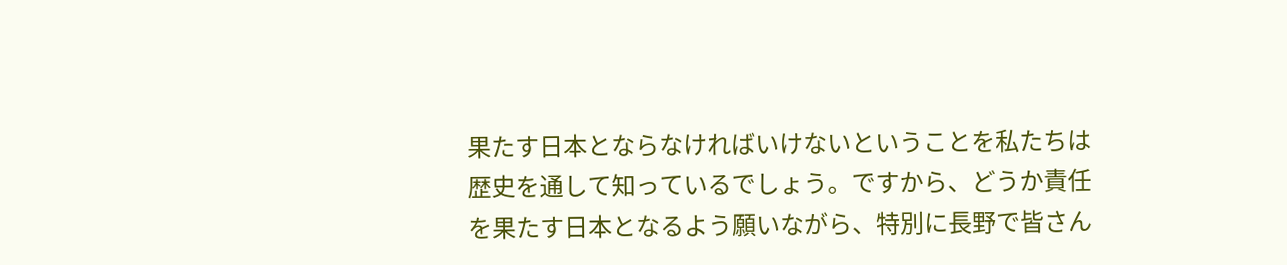果たす日本とならなければいけないということを私たちは歴史を通して知っているでしょう。ですから、どうか責任を果たす日本となるよう願いながら、特別に長野で皆さん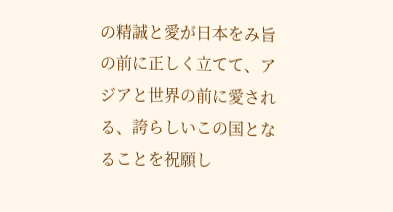の精誠と愛が日本をみ旨の前に正しく立てて、アジアと世界の前に愛される、誇らしいこの国となることを祝願し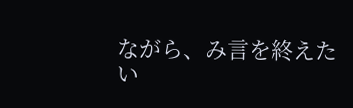ながら、み言を終えたい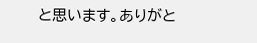と思います。ありがと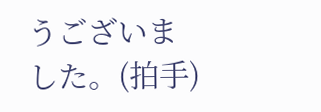うございました。(拍手)